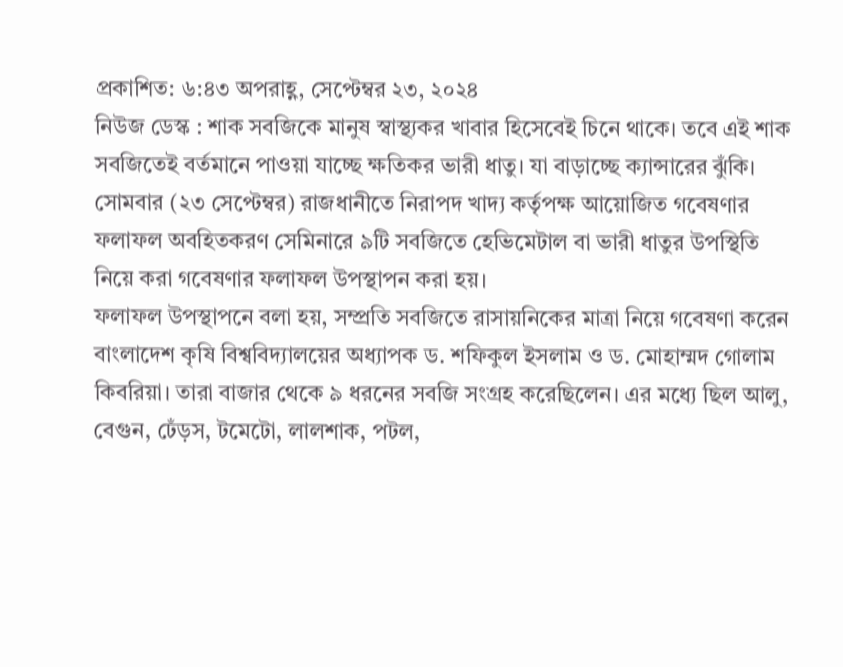প্রকাশিত: ৬:৪৩ অপরাহ্ণ, সেপ্টেম্বর ২৩, ২০২৪
নিউজ ডেস্ক : শাক সবজিকে মানুষ স্বাস্থ্যকর খাবার হিসেবেই চিনে থাকে। তবে এই শাক সবজিতেই বর্তমানে পাওয়া যাচ্ছে ক্ষতিকর ভারী ধাতু। যা বাড়াচ্ছে ক্যান্সারের ঝুঁকি। সোমবার (২৩ সেপ্টেম্বর) রাজধানীতে নিরাপদ খাদ্য কর্তৃপক্ষ আয়োজিত গবেষণার ফলাফল অবহিতকরণ সেমিনারে ৯টি সবজিতে হেভিমেটাল বা ভারী ধাতুর উপস্থিতি নিয়ে করা গবেষণার ফলাফল উপস্থাপন করা হয়।
ফলাফল উপস্থাপনে বলা হয়, সম্প্রতি সবজিতে রাসায়নিকের মাত্রা নিয়ে গবেষণা করেন বাংলাদেশ কৃষি বিশ্ববিদ্যালয়ের অধ্যাপক ড. শফিকুল ইসলাম ও ড. মোহাম্মদ গোলাম কিবরিয়া। তারা বাজার থেকে ৯ ধরনের সবজি সংগ্রহ করেছিলেন। এর মধ্যে ছিল আলু, বেগুন, ঢেঁড়স, টমেটো, লালশাক, পটল,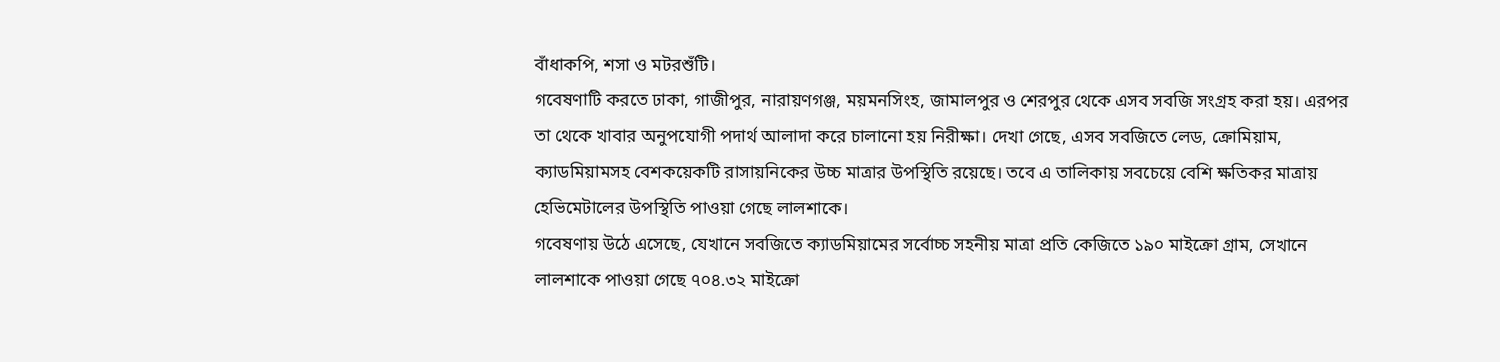বাঁধাকপি, শসা ও মটরশুঁটি।
গবেষণাটি করতে ঢাকা, গাজীপুর, নারায়ণগঞ্জ, ময়মনসিংহ, জামালপুর ও শেরপুর থেকে এসব সবজি সংগ্রহ করা হয়। এরপর তা থেকে খাবার অনুপযোগী পদার্থ আলাদা করে চালানো হয় নিরীক্ষা। দেখা গেছে, এসব সবজিতে লেড, ক্রোমিয়াম, ক্যাডমিয়ামসহ বেশকয়েকটি রাসায়নিকের উচ্চ মাত্রার উপস্থিতি রয়েছে। তবে এ তালিকায় সবচেয়ে বেশি ক্ষতিকর মাত্রায় হেভিমেটালের উপস্থিতি পাওয়া গেছে লালশাকে।
গবেষণায় উঠে এসেছে, যেখানে সবজিতে ক্যাডমিয়ামের সর্বোচ্চ সহনীয় মাত্রা প্রতি কেজিতে ১৯০ মাইক্রো গ্রাম, সেখানে লালশাকে পাওয়া গেছে ৭০৪.৩২ মাইক্রো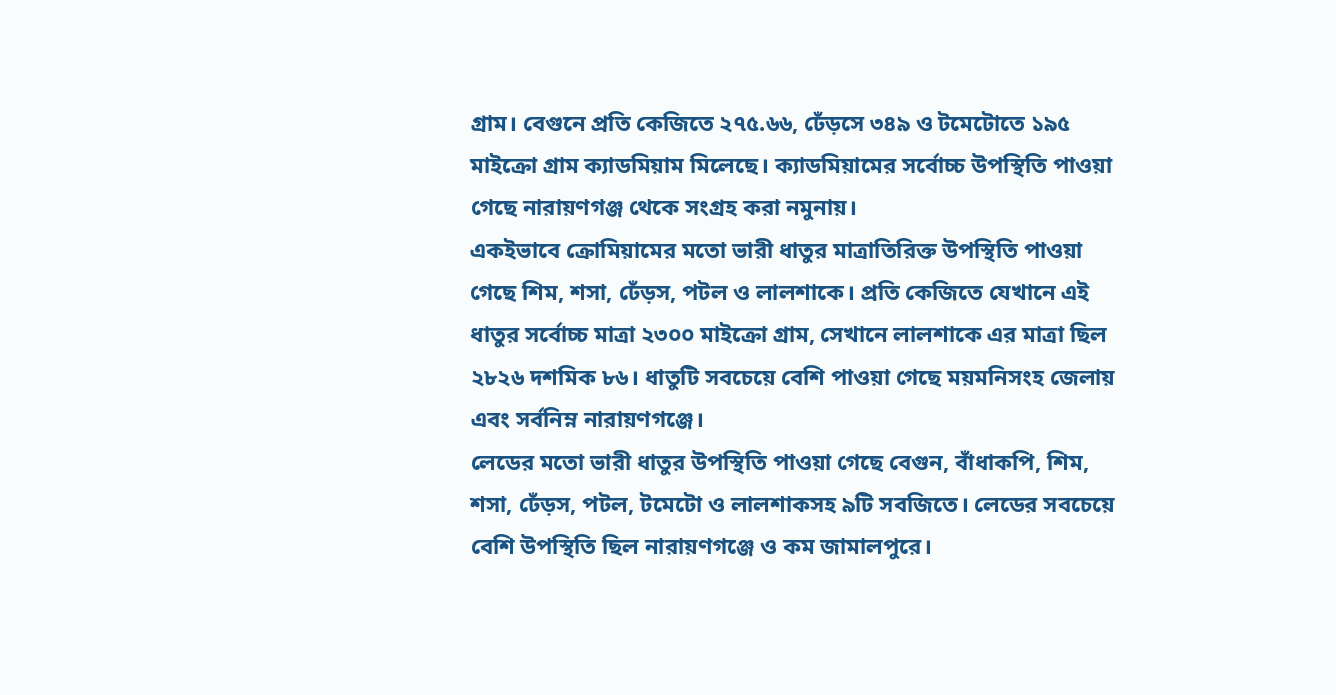গ্রাম। বেগুনে প্রতি কেজিতে ২৭৫.৬৬, ঢেঁড়সে ৩৪৯ ও টমেটোতে ১৯৫ মাইক্রো গ্রাম ক্যাডমিয়াম মিলেছে। ক্যাডমিয়ামের সর্বোচ্চ উপস্থিতি পাওয়া গেছে নারায়ণগঞ্জ থেকে সংগ্রহ করা নমুনায়।
একইভাবে ক্রোমিয়ামের মতো ভারী ধাতুর মাত্রাতিরিক্ত উপস্থিতি পাওয়া গেছে শিম, শসা, ঢেঁড়স, পটল ও লালশাকে। প্রতি কেজিতে যেখানে এই ধাতুর সর্বোচ্চ মাত্রা ২৩০০ মাইক্রো গ্রাম, সেখানে লালশাকে এর মাত্রা ছিল ২৮২৬ দশমিক ৮৬। ধাতুটি সবচেয়ে বেশি পাওয়া গেছে ময়মনিসংহ জেলায় এবং সর্বনিম্ন নারায়ণগঞ্জে।
লেডের মতো ভারী ধাতুর উপস্থিতি পাওয়া গেছে বেগুন, বাঁধাকপি, শিম, শসা, ঢেঁড়স, পটল, টমেটো ও লালশাকসহ ৯টি সবজিতে। লেডের সবচেয়ে বেশি উপস্থিতি ছিল নারায়ণগঞ্জে ও কম জামালপুরে।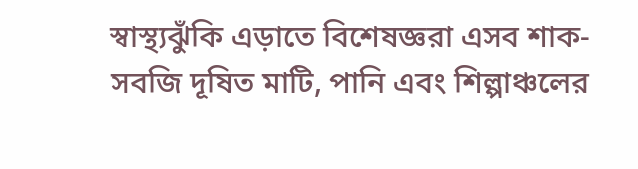স্বাস্থ্যঝুঁকি এড়াতে বিশেষজ্ঞরা এসব শাক-সবজি দূষিত মাটি, পানি এবং শিল্পাঞ্চলের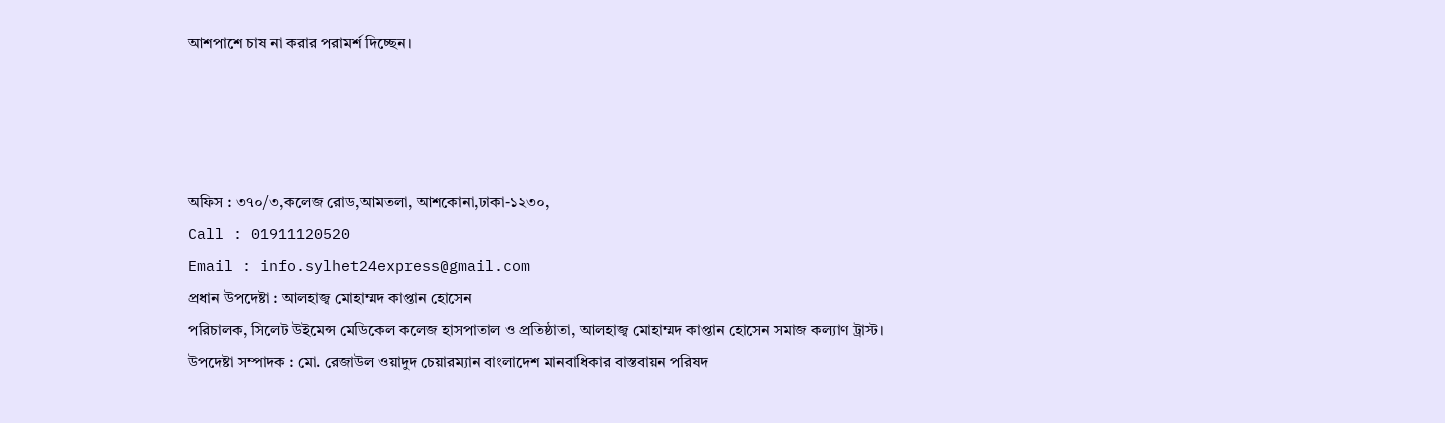আশপাশে চাষ না করার পরামর্শ দিচ্ছেন।




অফিস : ৩৭০/৩,কলেজ রোড,আমতলা, আশকোনা,ঢাকা-১২৩০,
Call : 01911120520
Email : info.sylhet24express@gmail.com
প্রধান উপদেষ্টা : আলহাজ্ব মোহাম্মদ কাপ্তান হোসেন
পরিচালক, সিলেট উইমেন্স মেডিকেল কলেজ হাসপাতাল ও প্রতিষ্ঠাতা, আলহাজ্ব মোহাম্মদ কাপ্তান হোসেন সমাজ কল্যাণ ট্রাস্ট।
উপদেষ্টা সম্পাদক : মো. রেজাউল ওয়াদুদ চেয়ারম্যান বাংলাদেশ মানবাধিকার বাস্তবায়ন পরিষদ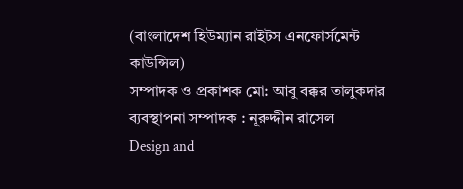(বাংলাদেশ হিউম্যান রাইটস এনফোর্সমেন্ট কাউন্সিল)
সম্পাদক ও প্রকাশক মো: আবু বক্কর তালুকদার
ব্যবস্থাপনা সম্পাদক : নূরুদ্দীন রাসেল
Design and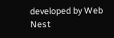developed by Web Nest